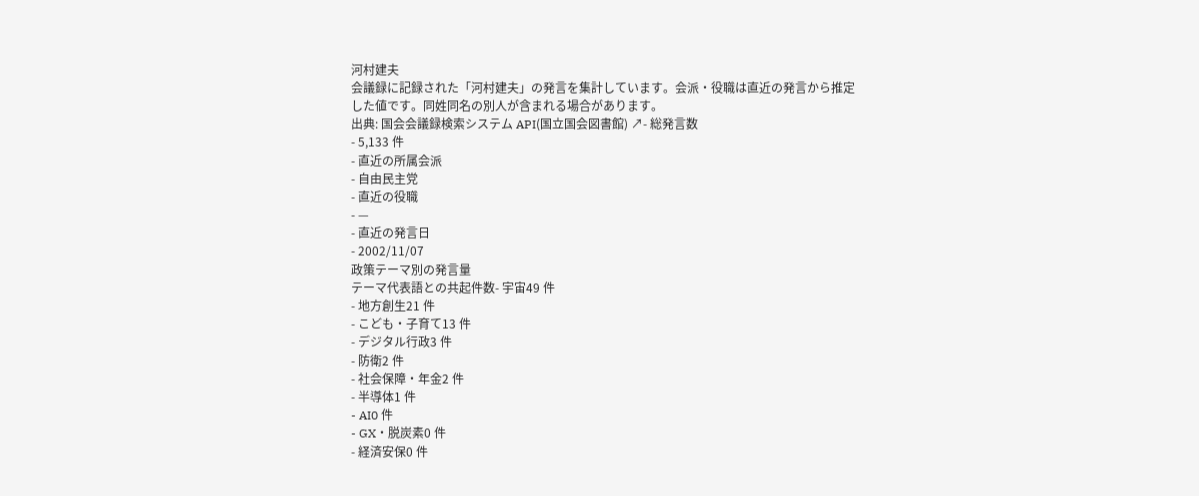河村建夫
会議録に記録された「河村建夫」の発言を集計しています。会派・役職は直近の発言から推定した値です。同姓同名の別人が含まれる場合があります。
出典: 国会会議録検索システム API(国立国会図書館) ↗- 総発言数
- 5,133 件
- 直近の所属会派
- 自由民主党
- 直近の役職
- —
- 直近の発言日
- 2002/11/07
政策テーマ別の発言量
テーマ代表語との共起件数- 宇宙49 件
- 地方創生21 件
- こども・子育て13 件
- デジタル行政3 件
- 防衛2 件
- 社会保障・年金2 件
- 半導体1 件
- AI0 件
- GX・脱炭素0 件
- 経済安保0 件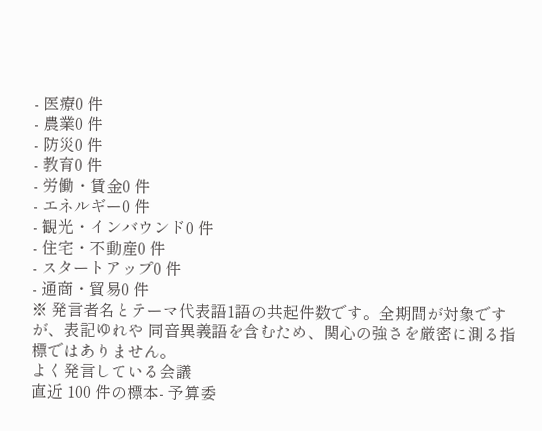- 医療0 件
- 農業0 件
- 防災0 件
- 教育0 件
- 労働・賃金0 件
- エネルギー0 件
- 観光・インバウンド0 件
- 住宅・不動産0 件
- スタートアップ0 件
- 通商・貿易0 件
※ 発言者名とテーマ代表語1語の共起件数です。全期間が対象ですが、表記ゆれや 同音異義語を含むため、関心の強さを厳密に測る指標ではありません。
よく発言している会議
直近 100 件の標本- 予算委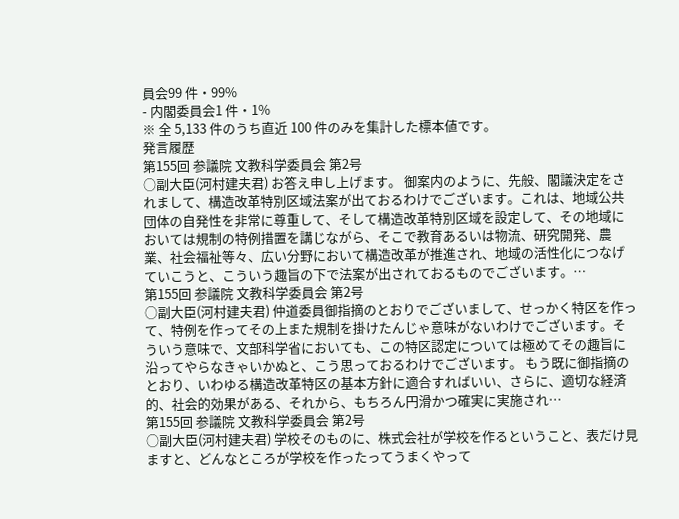員会99 件・99%
- 内閣委員会1 件・1%
※ 全 5,133 件のうち直近 100 件のみを集計した標本値です。
発言履歴
第155回 参議院 文教科学委員会 第2号
○副大臣(河村建夫君) お答え申し上げます。 御案内のように、先般、閣議決定をされまして、構造改革特別区域法案が出ておるわけでございます。これは、地域公共団体の自発性を非常に尊重して、そして構造改革特別区域を設定して、その地域においては規制の特例措置を講じながら、そこで教育あるいは物流、研究開発、農業、社会福祉等々、広い分野において構造改革が推進され、地域の活性化につなげていこうと、こういう趣旨の下で法案が出されておるものでございます。…
第155回 参議院 文教科学委員会 第2号
○副大臣(河村建夫君) 仲道委員御指摘のとおりでございまして、せっかく特区を作って、特例を作ってその上また規制を掛けたんじゃ意味がないわけでございます。そういう意味で、文部科学省においても、この特区認定については極めてその趣旨に沿ってやらなきゃいかぬと、こう思っておるわけでございます。 もう既に御指摘のとおり、いわゆる構造改革特区の基本方針に適合すればいい、さらに、適切な経済的、社会的効果がある、それから、もちろん円滑かつ確実に実施され…
第155回 参議院 文教科学委員会 第2号
○副大臣(河村建夫君) 学校そのものに、株式会社が学校を作るということ、表だけ見ますと、どんなところが学校を作ったってうまくやって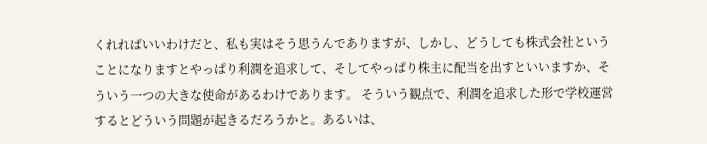くれればいいわけだと、私も実はそう思うんでありますが、しかし、どうしても株式会社ということになりますとやっぱり利潤を追求して、そしてやっぱり株主に配当を出すといいますか、そういう一つの大きな使命があるわけであります。 そういう観点で、利潤を追求した形で学校運営するとどういう問題が起きるだろうかと。あるいは、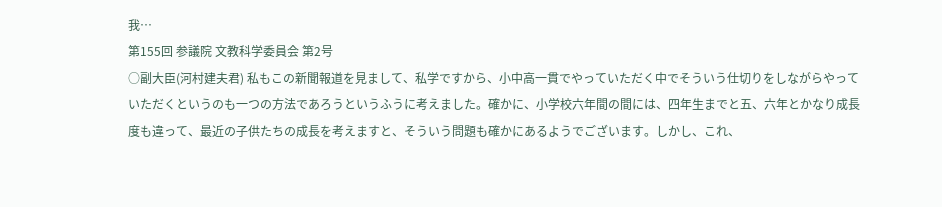我…
第155回 参議院 文教科学委員会 第2号
○副大臣(河村建夫君) 私もこの新聞報道を見まして、私学ですから、小中高一貫でやっていただく中でそういう仕切りをしながらやっていただくというのも一つの方法であろうというふうに考えました。確かに、小学校六年間の間には、四年生までと五、六年とかなり成長度も違って、最近の子供たちの成長を考えますと、そういう問題も確かにあるようでございます。しかし、これ、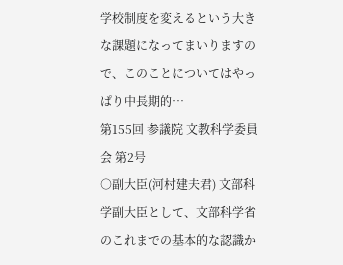学校制度を変えるという大きな課題になってまいりますので、このことについてはやっぱり中長期的…
第155回 参議院 文教科学委員会 第2号
○副大臣(河村建夫君) 文部科学副大臣として、文部科学省のこれまでの基本的な認識か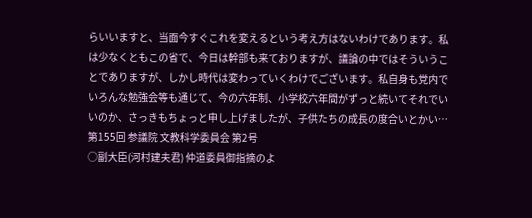らいいますと、当面今すぐこれを変えるという考え方はないわけであります。私は少なくともこの省で、今日は幹部も来ておりますが、議論の中ではそういうことでありますが、しかし時代は変わっていくわけでございます。私自身も党内でいろんな勉強会等も通じて、今の六年制、小学校六年間がずっと続いてそれでいいのか、さっきもちょっと申し上げましたが、子供たちの成長の度合いとかい…
第155回 参議院 文教科学委員会 第2号
○副大臣(河村建夫君) 仲道委員御指摘のよ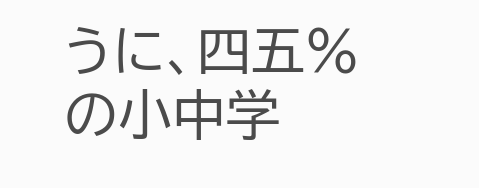うに、四五%の小中学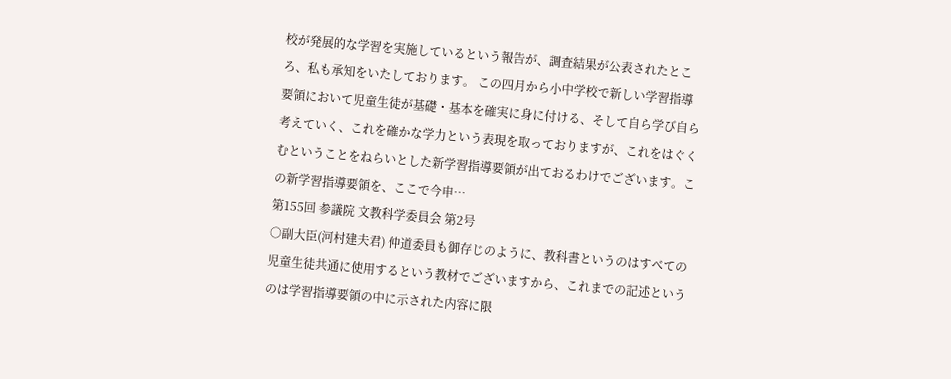校が発展的な学習を実施しているという報告が、調査結果が公表されたところ、私も承知をいたしております。 この四月から小中学校で新しい学習指導要領において児童生徒が基礎・基本を確実に身に付ける、そして自ら学び自ら考えていく、これを確かな学力という表現を取っておりますが、これをはぐくむということをねらいとした新学習指導要領が出ておるわけでございます。この新学習指導要領を、ここで今申…
第155回 参議院 文教科学委員会 第2号
○副大臣(河村建夫君) 仲道委員も御存じのように、教科書というのはすべての児童生徒共通に使用するという教材でございますから、これまでの記述というのは学習指導要領の中に示された内容に限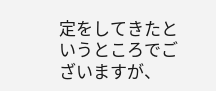定をしてきたというところでございますが、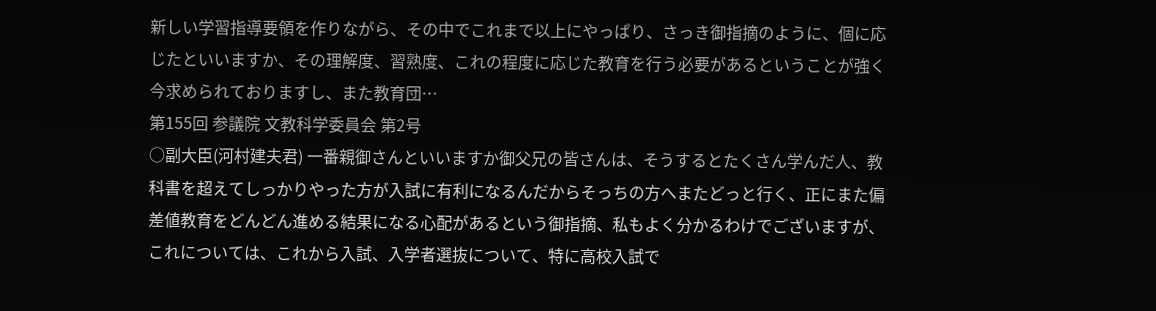新しい学習指導要領を作りながら、その中でこれまで以上にやっぱり、さっき御指摘のように、個に応じたといいますか、その理解度、習熟度、これの程度に応じた教育を行う必要があるということが強く今求められておりますし、また教育団…
第155回 参議院 文教科学委員会 第2号
○副大臣(河村建夫君) 一番親御さんといいますか御父兄の皆さんは、そうするとたくさん学んだ人、教科書を超えてしっかりやった方が入試に有利になるんだからそっちの方へまたどっと行く、正にまた偏差値教育をどんどん進める結果になる心配があるという御指摘、私もよく分かるわけでございますが、これについては、これから入試、入学者選抜について、特に高校入試で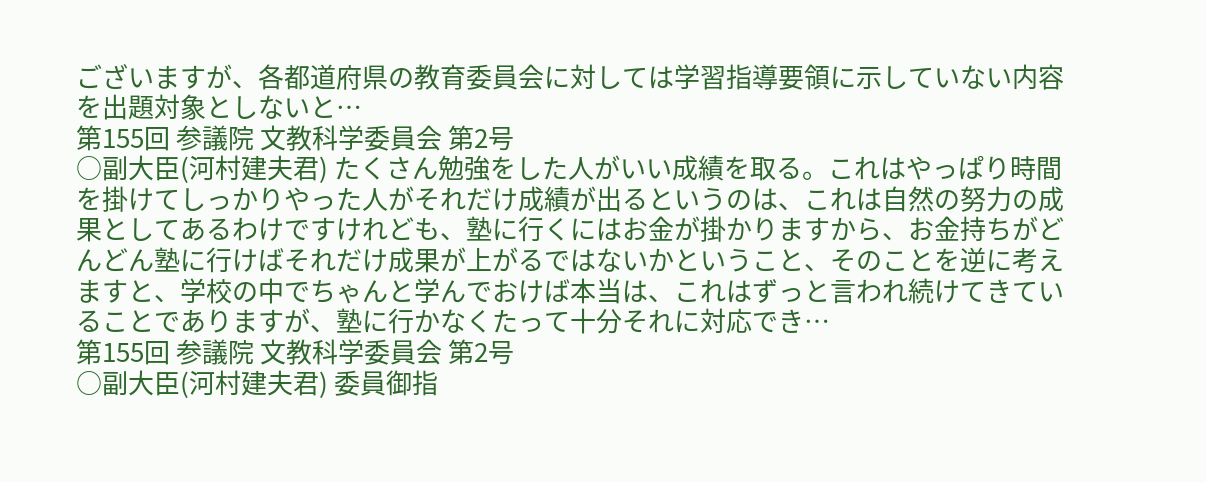ございますが、各都道府県の教育委員会に対しては学習指導要領に示していない内容を出題対象としないと…
第155回 参議院 文教科学委員会 第2号
○副大臣(河村建夫君) たくさん勉強をした人がいい成績を取る。これはやっぱり時間を掛けてしっかりやった人がそれだけ成績が出るというのは、これは自然の努力の成果としてあるわけですけれども、塾に行くにはお金が掛かりますから、お金持ちがどんどん塾に行けばそれだけ成果が上がるではないかということ、そのことを逆に考えますと、学校の中でちゃんと学んでおけば本当は、これはずっと言われ続けてきていることでありますが、塾に行かなくたって十分それに対応でき…
第155回 参議院 文教科学委員会 第2号
○副大臣(河村建夫君) 委員御指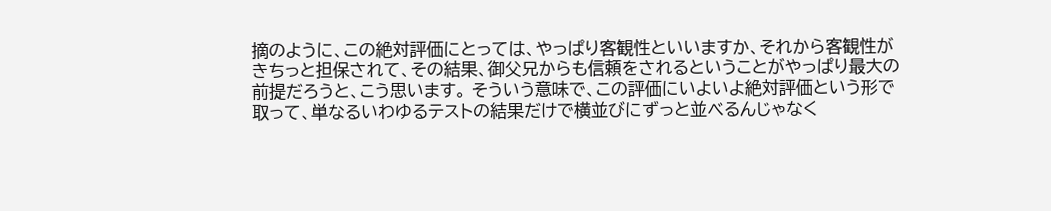摘のように、この絶対評価にとっては、やっぱり客観性といいますか、それから客観性がきちっと担保されて、その結果、御父兄からも信頼をされるということがやっぱり最大の前提だろうと、こう思います。 そういう意味で、この評価にいよいよ絶対評価という形で取って、単なるいわゆるテストの結果だけで横並びにずっと並べるんじゃなく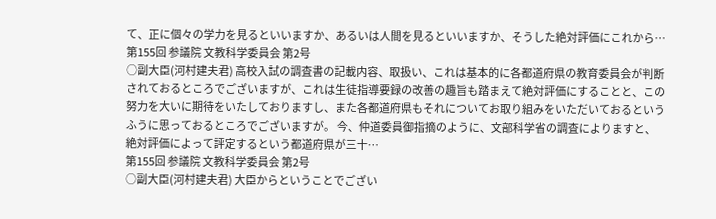て、正に個々の学力を見るといいますか、あるいは人間を見るといいますか、そうした絶対評価にこれから…
第155回 参議院 文教科学委員会 第2号
○副大臣(河村建夫君) 高校入試の調査書の記載内容、取扱い、これは基本的に各都道府県の教育委員会が判断されておるところでございますが、これは生徒指導要録の改善の趣旨も踏まえて絶対評価にすることと、この努力を大いに期待をいたしておりますし、また各都道府県もそれについてお取り組みをいただいておるというふうに思っておるところでございますが。 今、仲道委員御指摘のように、文部科学省の調査によりますと、絶対評価によって評定するという都道府県が三十…
第155回 参議院 文教科学委員会 第2号
○副大臣(河村建夫君) 大臣からということでござい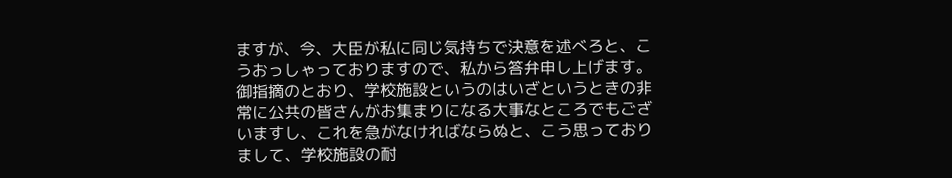ますが、今、大臣が私に同じ気持ちで決意を述べろと、こうおっしゃっておりますので、私から答弁申し上げます。 御指摘のとおり、学校施設というのはいざというときの非常に公共の皆さんがお集まりになる大事なところでもございますし、これを急がなければならぬと、こう思っておりまして、学校施設の耐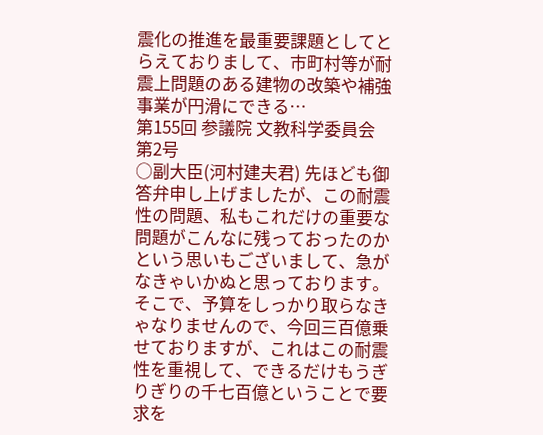震化の推進を最重要課題としてとらえておりまして、市町村等が耐震上問題のある建物の改築や補強事業が円滑にできる…
第155回 参議院 文教科学委員会 第2号
○副大臣(河村建夫君) 先ほども御答弁申し上げましたが、この耐震性の問題、私もこれだけの重要な問題がこんなに残っておったのかという思いもございまして、急がなきゃいかぬと思っております。 そこで、予算をしっかり取らなきゃなりませんので、今回三百億乗せておりますが、これはこの耐震性を重視して、できるだけもうぎりぎりの千七百億ということで要求を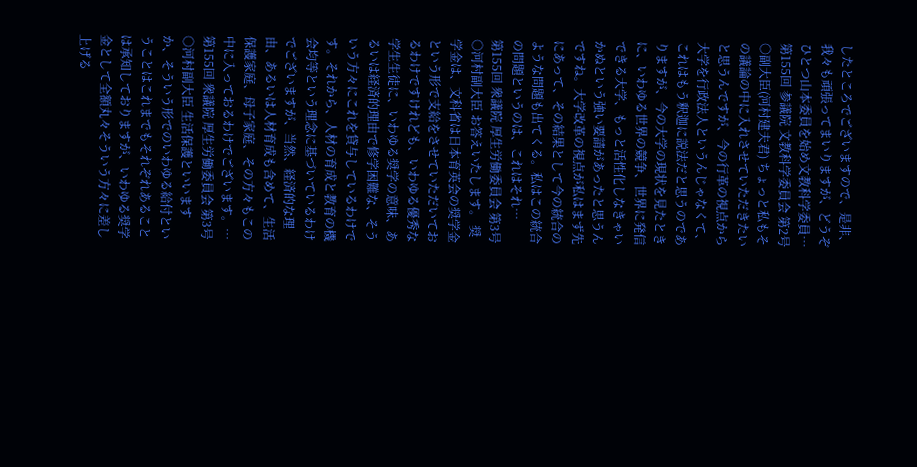したところでございますので、是非、我々も頑張ってまいりますが、どうぞひとつ山本委員を始め文教科学委員…
第155回 参議院 文教科学委員会 第2号
○副大臣(河村建夫君) ちょっと私もその議論の中に入れさせていただきたいと思うんですが、今の行革の視点から大学を行政法人というんじゃなくて、これはもう釈迦に説法だと思うのでありますが、今の大学の現状を見たときに、いわゆる世界の競争、世界に発信できる大学、もっと活性化しなきゃいかぬという強い要請があったと思うんですね。大学改革の視点が私はまず先にあって、その結果として今の統合のような問題も出てくる。私はこの統合の問題というのは、これはそれ…
第155回 衆議院 厚生労働委員会 第3号
○河村副大臣 お答えいたします。 奨学金は、文科省は日本育英会の奨学金という形で支給をさせていただいておるわけですけれども、いわゆる優秀な学生生徒に、いわゆる奨学の意味、あるいは経済的理由で修学困難な、そういう方々にこれを貸与しているわけです。それから、人材の育成と教育の機会均等という理念に基づいているわけでございますが、当然、経済的な理由、あるいは人材育成も含めて、生活保護家庭、母子家庭、その方々もこの中に入っておるわけでございます。…
第155回 衆議院 厚生労働委員会 第3号
○河村副大臣 生活保護といいますか、そういう形でのいわゆる給付ということはこれまでもそれぞれあることは承知しておりますが、いわゆる奨学金として全額丸々そういう方々に差し上げる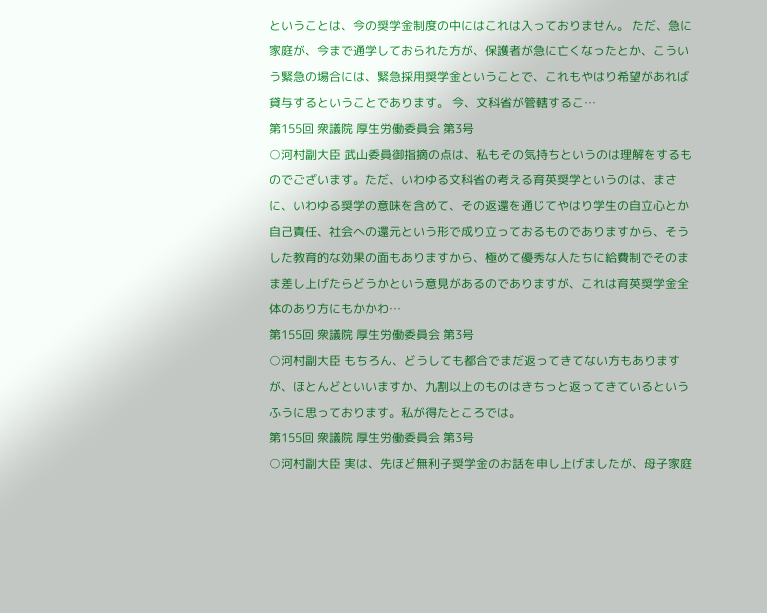ということは、今の奨学金制度の中にはこれは入っておりません。 ただ、急に家庭が、今まで通学しておられた方が、保護者が急に亡くなったとか、こういう緊急の場合には、緊急採用奨学金ということで、これもやはり希望があれば貸与するということであります。 今、文科省が管轄するこ…
第155回 衆議院 厚生労働委員会 第3号
○河村副大臣 武山委員御指摘の点は、私もその気持ちというのは理解をするものでございます。ただ、いわゆる文科省の考える育英奨学というのは、まさに、いわゆる奨学の意味を含めて、その返還を通じてやはり学生の自立心とか自己責任、社会への還元という形で成り立っておるものでありますから、そうした教育的な効果の面もありますから、極めて優秀な人たちに給費制でそのまま差し上げたらどうかという意見があるのでありますが、これは育英奨学金全体のあり方にもかかわ…
第155回 衆議院 厚生労働委員会 第3号
○河村副大臣 もちろん、どうしても都合でまだ返ってきてない方もありますが、ほとんどといいますか、九割以上のものはきちっと返ってきているというふうに思っております。私が得たところでは。
第155回 衆議院 厚生労働委員会 第3号
○河村副大臣 実は、先ほど無利子奨学金のお話を申し上げましたが、母子家庭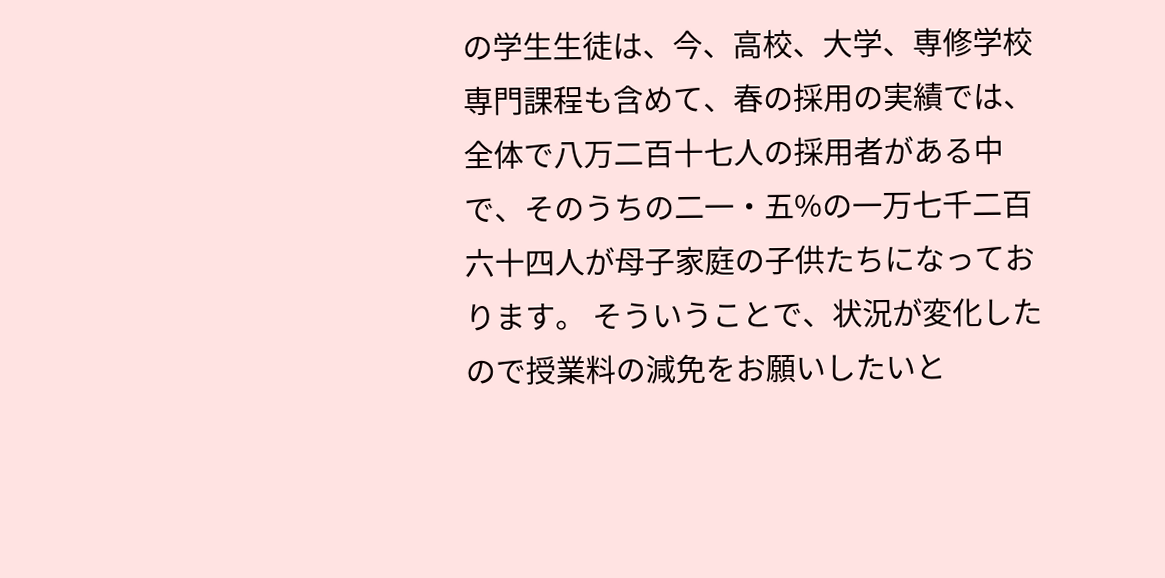の学生生徒は、今、高校、大学、専修学校専門課程も含めて、春の採用の実績では、全体で八万二百十七人の採用者がある中で、そのうちの二一・五%の一万七千二百六十四人が母子家庭の子供たちになっております。 そういうことで、状況が変化したので授業料の減免をお願いしたいと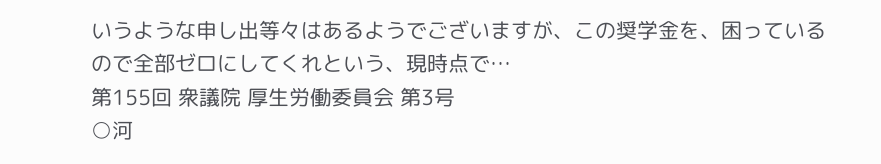いうような申し出等々はあるようでございますが、この奨学金を、困っているので全部ゼロにしてくれという、現時点で…
第155回 衆議院 厚生労働委員会 第3号
○河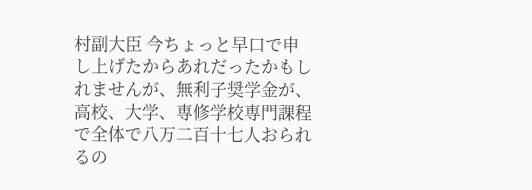村副大臣 今ちょっと早口で申し上げたからあれだったかもしれませんが、無利子奨学金が、高校、大学、専修学校専門課程で全体で八万二百十七人おられるの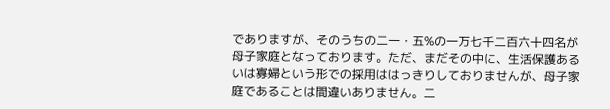でありますが、そのうちの二一・五%の一万七千二百六十四名が母子家庭となっております。ただ、まだその中に、生活保護あるいは寡婦という形での採用ははっきりしておりませんが、母子家庭であることは間違いありません。二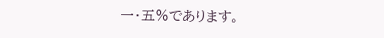一・五%であります。